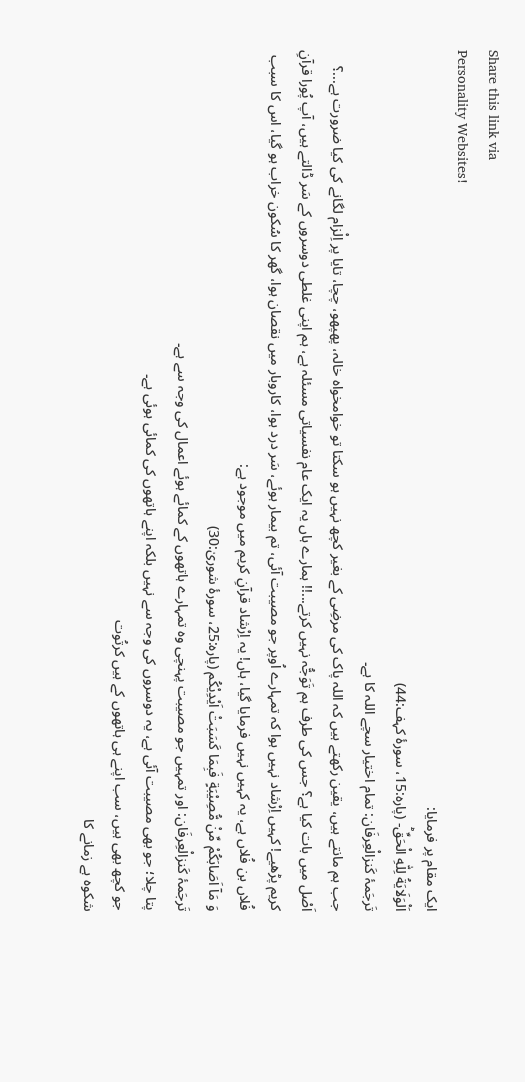Share this link via
Personality Websites!
ایک مقام پر فرمایا:
اَلْوَلَایَةُ لِلّٰهِ الْحَقِّؕ- (پارہ:15، سورۂ کہف:44)
تَرجَمۂ کَنزالْعِرفَان: تمام اختیار سچے اللہ کا ہے۔
جب ہم مانتے ہیں، یقین رکھتے ہیں کہ اللہ پاک کی مرضِی کے بغیر کچھ نہیں ہو سکتا تو خوامخواہ خالہ، پھپھو، چچا، تایا پر اِلْزام لگانے کی کیا ضرورت ہے...؟
اَصْل میں بات کیا ہے؟ جس کی طرف ہم تَوَجُّہ نہیں کرتے...!! ہمارے ہاں یہ ایک عام نفسیاتی مسئلہ ہے، ہم اپنی غلطی دوسروں کے سَر ڈالتے ہیں، آپ پُورا قرآنِ کریم پڑھیے! کہیں اِرْشاد نہیں ہوا کہ تمہارے اُوپر جو مصیبت آئی، تم بیمار ہوئے، سَر درد ہوا، کاروبار میں نقصان ہوا، گھر کا سُکون خراب ہو گیا، اس کا سبب فُلاں بن فُلاں ہے، یہ کہیں نہیں فرمایا گیا، ہاں! یہ اِرْشاد قرآنِ کریم میں موجود ہے:
وَ مَاۤ اَصَابَكُمْ مِّنْ مُّصِیْبَةٍ فَبِمَا كَسَبَتْ اَیْدِیْكُم (پارہ:25، سورۂ شوریٰ:30)
تَرجَمۂ کَنزالْعِرفَان: اور تمہیں جو مصیبت پہنچی وہ تمہارے ہاتھوں کے کمائے ہوئے اعمال کی وجہ سے ہے۔
پتا چلا؛ جو بھی مصیبت آئی ہے، یہ دوسروں کی وجہ سے نہیں بلکہ اپنے ہاتھوں کی کمائی ہوئی ہے۔
جو کچھ بھی ہیں، سب اپنے ہی ہاتھوں کے ہیں کرتُوت
شکوہ ہے زمانے کا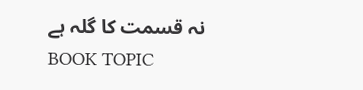نہ قسمت کا گلہ ہے
BOOK TOPIC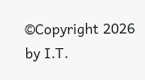©Copyright 2026 by I.T.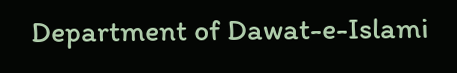Department of Dawat-e-Islami